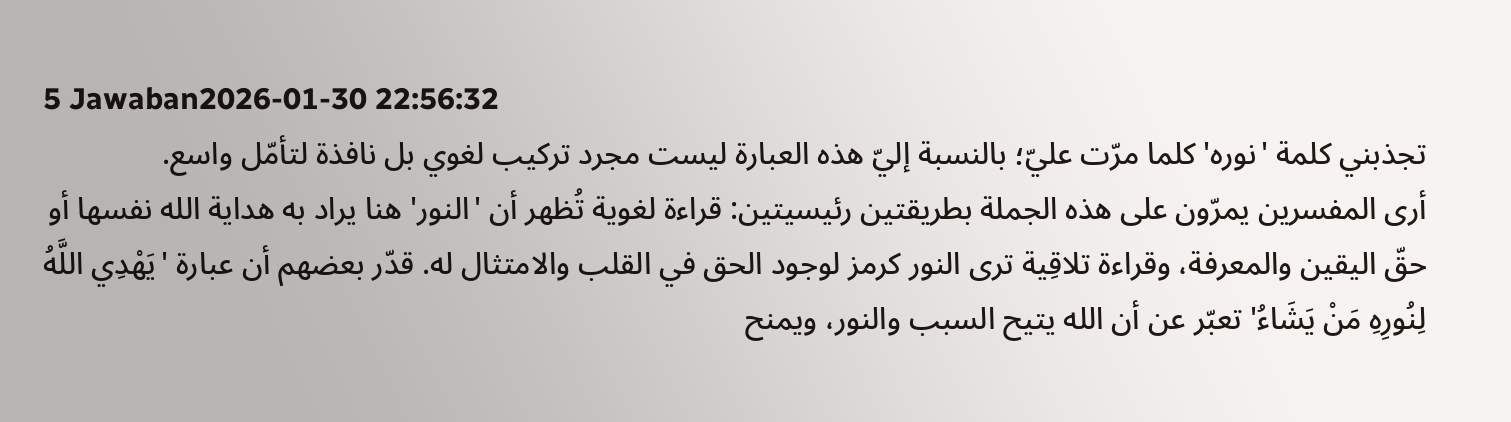5 Jawaban2026-01-30 22:56:32
تجذبني كلمة 'نوره' كلما مرّت عليّ؛ بالنسبة إليّ هذه العبارة ليست مجرد تركيب لغوي بل نافذة لتأمّل واسع.
أرى المفسرين يمرّون على هذه الجملة بطريقتين رئيسيتين: قراءة لغوية تُظهر أن 'النور' هنا يراد به هداية الله نفسها أو حقّ اليقين والمعرفة، وقراءة تلاقِية ترى النور كرمز لوجود الحق في القلب والامتثال له. قدّر بعضهم أن عبارة 'يَهْدِي اللَّهُ لِنُورِهِ مَنْ يَشَاءُ' تعبّر عن أن الله يتيح السبب والنور، ويمنح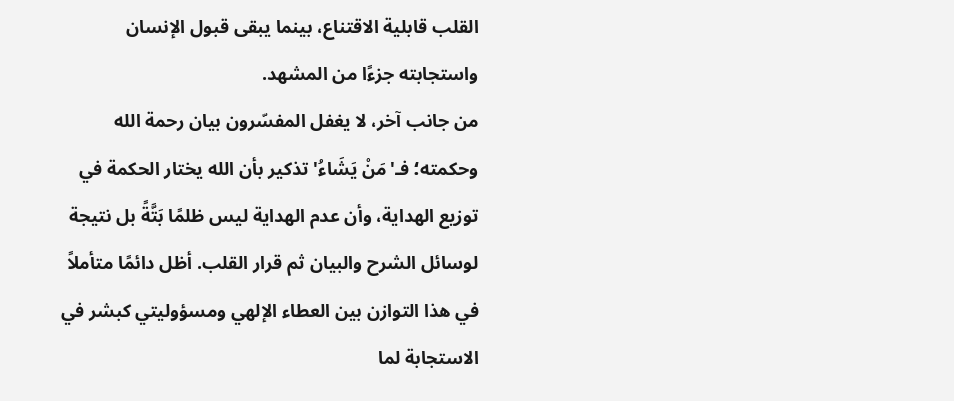القلب قابلية الاقتناع، بينما يبقى قبول الإنسان واستجابته جزءًا من المشهد.
من جانب آخر، لا يغفل المفسّرون بيان رحمة الله وحكمته؛ فـ'مَنْ يَشَاءُ' تذكير بأن الله يختار الحكمة في توزيع الهداية، وأن عدم الهداية ليس ظلمًا بَتَّةً بل نتيجة لوسائل الشرح والبيان ثم قرار القلب. أظل دائمًا متأملاً في هذا التوازن بين العطاء الإلهي ومسؤوليتي كبشر في الاستجابة لما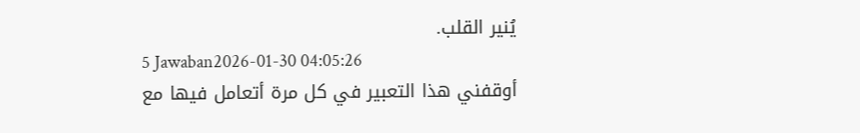يُنير القلب.
5 Jawaban2026-01-30 04:05:26
أوقفني هذا التعبير في كل مرة أتعامل فيها مع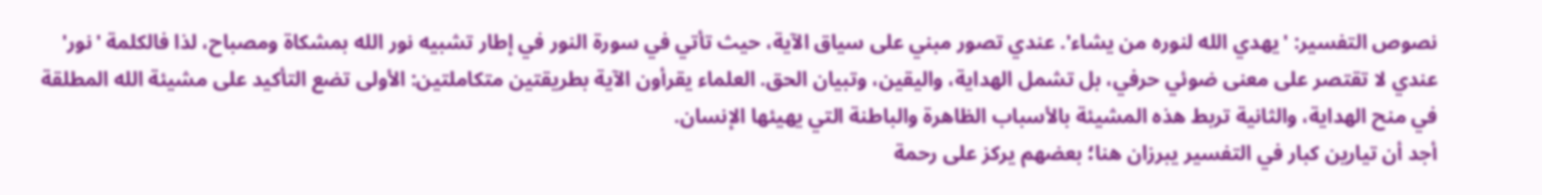نصوص التفسير: 'يهدي الله لنوره من يشاء'. عندي تصور مبني على سياق الآية، حيث تأتي في سورة النور في إطار تشبيه نور الله بمشكاة ومصباح، لذا فالكلمة 'نور' عندي لا تقتصر على معنى ضوئي حرفي، بل تشمل الهداية، واليقين، وتبيان الحق. العلماء يقرأون الآية بطريقتين متكاملتين: الأولى تضع التأكيد على مشيئة الله المطلقة في منح الهداية، والثانية تربط هذه المشيئة بالأسباب الظاهرة والباطنة التي يهيئها الإنسان.
أجد أن تيارين كبار في التفسير يبرزان هنا؛ بعضهم يركز على رحمة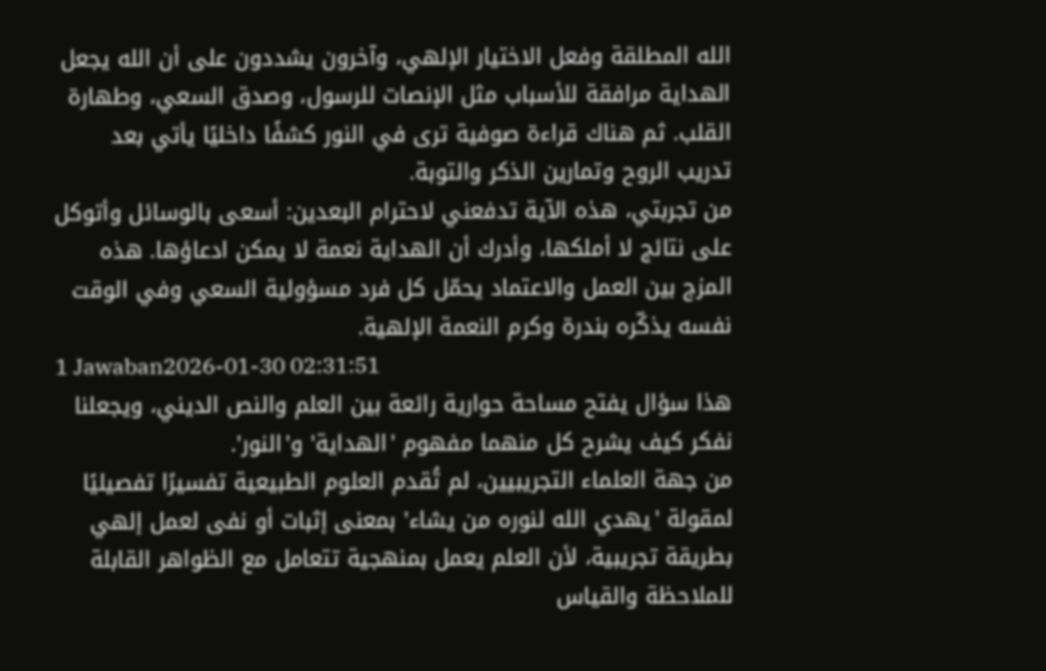الله المطلقة وفعل الاختيار الإلهي، وآخرون يشددون على أن الله يجعل الهداية مرافقة للأسباب مثل الإنصات للرسول، وصدق السعي، وطهارة القلب. ثم هناك قراءة صوفية ترى في النور كشفًا داخليًا يأتي بعد تدريب الروح وتمارين الذكر والتوبة.
من تجربتي، هذه الآية تدفعني لاحترام البعدين: أسعى بالوسائل وأتوكل على نتائج لا أملكها، وأدرك أن الهداية نعمة لا يمكن ادعاؤها. هذه المزج بين العمل والاعتماد يحمّل كل فرد مسؤولية السعي وفي الوقت نفسه يذكّره بندرة وكرم النعمة الإلهية.
1 Jawaban2026-01-30 02:31:51
هذا سؤال يفتح مساحة حوارية رائعة بين العلم والنص الديني، ويجعلنا نفكر كيف يشرح كل منهما مفهوم 'الهداية' و'النور'.
من جهة العلماء التجريبيين، لم تُقدم العلوم الطبيعية تفسيرًا تفصيليًا لمقولة 'يهدي الله لنوره من يشاء' بمعنى إثبات أو نفى لعمل إلهي بطريقة تجريبية، لأن العلم يعمل بمنهجية تتعامل مع الظواهر القابلة للملاحظة والقياس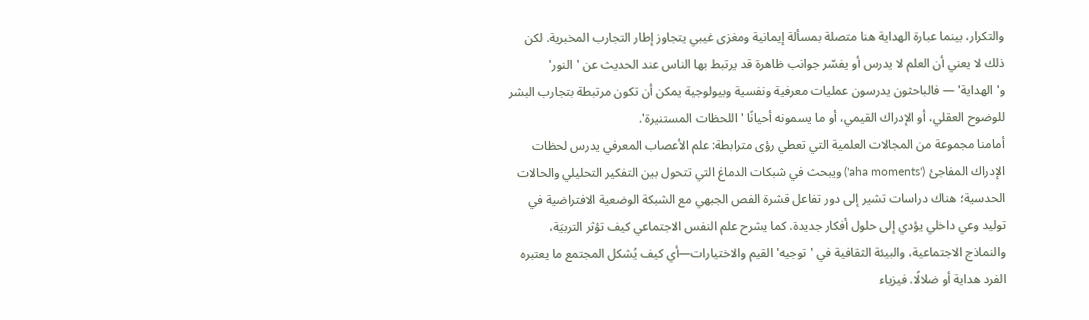والتكرار، بينما عبارة الهداية هنا متصلة بمسألة إيمانية ومغزى غيبي يتجاوز إطار التجارب المخبرية. لكن ذلك لا يعني أن العلم لا يدرس أو يفسّر جوانب ظاهرة قد يرتبط بها الناس عند الحديث عن 'النور' و'الهداية' — فالباحثون يدرسون عمليات معرفية ونفسية وبيولوجية يمكن أن تكون مرتبطة بتجارب البشر للوضوح العقلي، أو الإدراك القيمي، أو ما يسمونه أحيانًا 'اللحظات المستنيرة'.
أمامنا مجموعة من المجالات العلمية التي تعطي رؤى مترابطة: علم الأعصاب المعرفي يدرس لحظات الإدراك المفاجئ ('aha moments') ويبحث في شبكات الدماغ التي تتحول بين التفكير التحليلي والحالات الحدسية؛ هناك دراسات تشير إلى دور تفاعل قشرة الفص الجبهي مع الشبكة الوضعية الافتراضية في توليد وعي داخلي يؤدي إلى حلول أفكار جديدة. كما يشرح علم النفس الاجتماعي كيف تؤثر التربيَة، والنماذج الاجتماعية، والبيئة الثقافية في 'توجيه' القيم والاختيارات—أي كيف يُشكل المجتمع ما يعتبره الفرد هداية أو ضلالًا. فيزياء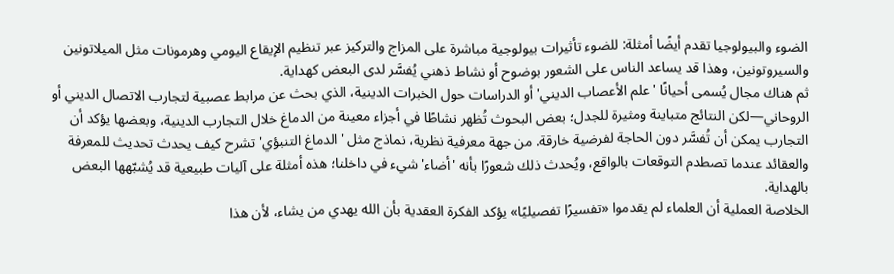الضوء والبيولوجيا تقدم أيضًا أمثلة: للضوء تأثيرات بيولوجية مباشرة على المزاج والتركيز عبر تنظيم الإيقاع اليومي وهرمونات مثل الميلاتونين والسيروتونين، وهذا قد يساعد الناس على الشعور بوضوح أو نشاط ذهني يُفسَّر لدى البعض كهداية.
ثم هناك مجال يُسمى أحيانًا 'علم الأعصاب الديني' أو الدراسات حول الخبرات الدينية، الذي بحث عن مرابط عصبية لتجارب الاتصال الديني أو الروحاني—لكن النتائج متباينة ومثيرة للجدل؛ بعض البحوث تُظهر نشاطًا في أجزاء معينة من الدماغ خلال التجارب الدينية، وبعضها يؤكد أن التجارب يمكن أن تُفسَّر دون الحاجة لفرضية خارقة. من جهة معرفية نظرية، نماذج مثل 'الدماغ التنبؤي' تشرح كيف يحدث تحديث للمعرفة والعقائد عندما تصطدم التوقعات بالواقع، ويُحدث ذلك شعورًا بأنه 'أضاء' شيء في داخلنا؛ هذه أمثلة على آليات طبيعية قد يُشبّهها البعض بالهداية.
الخلاصة العملية أن العلماء لم يقدموا «تفسيرًا تفصيليًا» يؤكد الفكرة العقدية بأن الله يهدي من يشاء، لأن هذا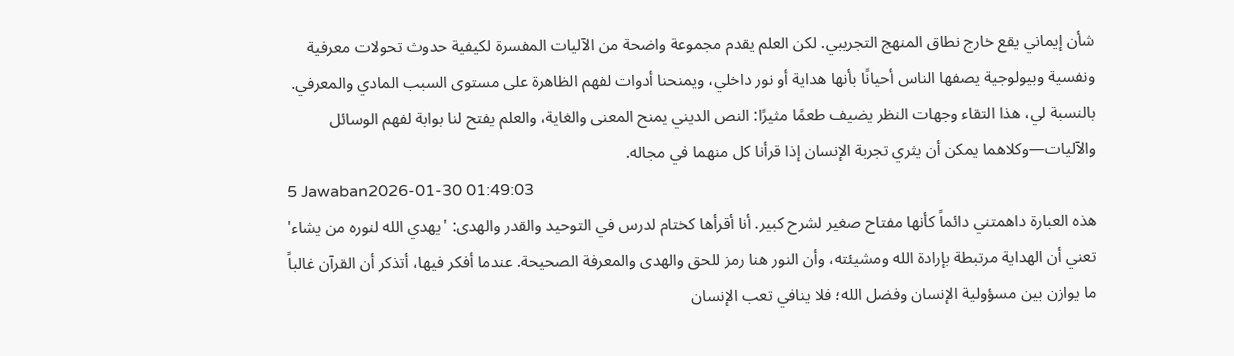شأن إيماني يقع خارج نطاق المنهج التجريبي. لكن العلم يقدم مجموعة واضحة من الآليات المفسرة لكيفية حدوث تحولات معرفية ونفسية وبيولوجية يصفها الناس أحيانًا بأنها هداية أو نور داخلي، ويمنحنا أدوات لفهم الظاهرة على مستوى السبب المادي والمعرفي. بالنسبة لي، هذا التقاء وجهات النظر يضيف طعمًا مثيرًا: النص الديني يمنح المعنى والغاية، والعلم يفتح لنا بوابة لفهم الوسائل والآليات—وكلاهما يمكن أن يثري تجربة الإنسان إذا قرأنا كل منهما في مجاله.
5 Jawaban2026-01-30 01:49:03
هذه العبارة داهمتني دائماً كأنها مفتاح صغير لشرح كبير. أنا أقرأها كختام لدرس في التوحيد والقدر والهدى: 'يهدي الله لنوره من يشاء' تعني أن الهداية مرتبطة بإرادة الله ومشيئته، وأن النور هنا رمز للحق والهدى والمعرفة الصحيحة. عندما أفكر فيها، أتذكر أن القرآن غالباً ما يوازن بين مسؤولية الإنسان وفضل الله؛ فلا ينافي تعب الإنسان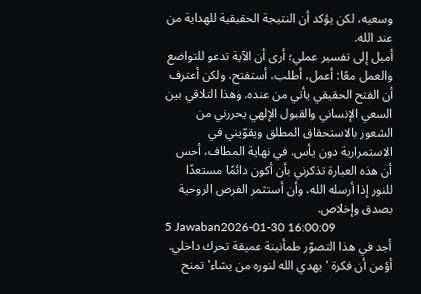وسعيه، لكن يؤكد أن النتيجة الحقيقية للهداية من عند الله.
أميل إلى تفسير عملي؛ أرى أن الآية تدعو للتواضع والعمل معًا: أعمل، أطلب، أستفتح، ولكن أعترف أن الفتح الحقيقي يأتي من عنده. وهذا التلاقي بين السعي الإنساني والقبول الإلهي يحررني من الشعور بالاستحقاق المطلق ويقوّيني في الاستمرارية دون يأس. في نهاية المطاف، أحس أن هذه العبارة تذكرني بأن أكون دائمًا مستعدًا للنور إذا أرسله الله، وأن أستثمر الفرص الروحية بصدق وإخلاص.
5 Jawaban2026-01-30 16:00:09
أجد في هذا التصوّر طمأنينة عميقة تحرك داخلي. أؤمن أن فكرة 'يهدي الله لنوره من يشاء' تمنح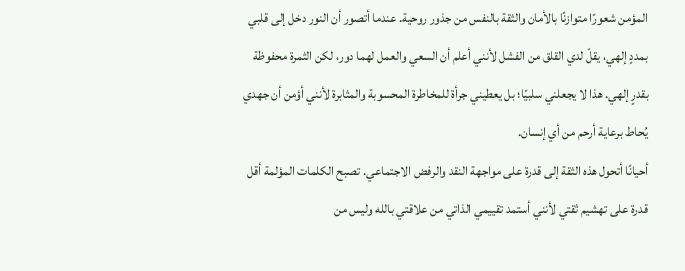المؤمن شعورًا متوازنًا بالأمان والثقة بالنفس من جذور روحية. عندما أتصور أن النور دخل إلى قلبي بمددٍ إلهي، يقلّ لدي القلق من الفشل لأنني أعلم أن السعي والعمل لهما دور، لكن الثمرة محفوظة بقدرٍ إلهي. هذا لا يجعلني سلبيًا؛ بل يعطيني جرأة للمخاطرة المحسوبة والمثابرة لأنني أؤمن أن جهدي يُحاط برعاية أرحم من أي إنسان.
أحيانًا أتحول هذه الثقة إلى قدرة على مواجهة النقد والرفض الاجتماعي. تصبح الكلمات المؤلمة أقل قدرة على تهشيم ثقتي لأنني أستمد تقييمي الذاتي من علاقتي بالله وليس من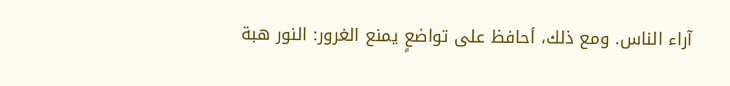آراء الناس. ومع ذلك، أحافظ على تواضعٍ يمنع الغرور: النور هبة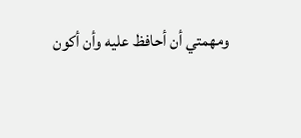ومهمتي أن أحافظ عليه وأن أكون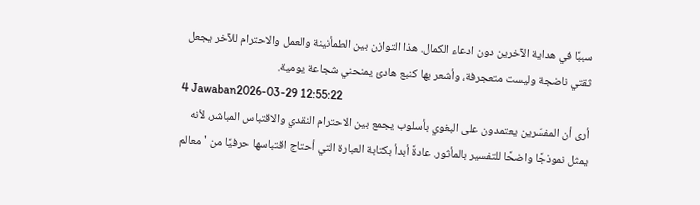سببًا في هداية الآخرين دون ادعاء الكمال. هذا التوازن بين الطمأنينة والعمل والاحترام للآخر يجعل ثقتي ناضجة وليست متعجرفة، وأشعر بها كنبع هادئ يمنحني شجاعة يومية.
4 Jawaban2026-03-29 12:55:22
أرى أن المفسّرين يعتمدون على البغوي بأسلوب يجمع بين الاحترام النقدي والاقتباس المباشر، لأنه يمثل نموذجًا واضحًا للتفسير بالمأثور. عادةً أبدأ بكتابة العبارة التي أحتاج اقتباسها حرفيًا من 'معالم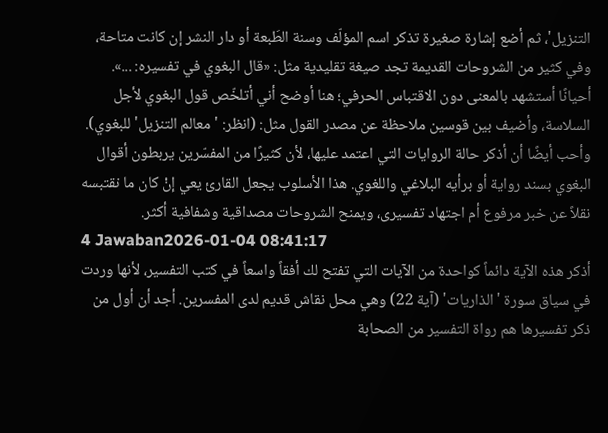التنزيل'، ثم أضع إشارة صغيرة تذكر اسم المؤلّف وسنة الطَبعة أو دار النشر إن كانت متاحة، وفي كثير من الشروحات القديمة تجد صيغة تقليدية مثل: «قال البغوي في تفسيره: ...».
أحيانًا أستشهد بالمعنى دون الاقتباس الحرفي؛ هنا أوضح أني أتلخّص قول البغوي لأجل السلاسة، وأضيف بين قوسين ملاحظة عن مصدر القول مثل: (انظر: 'معالم التنزيل' للبغوي).
وأحب أيضًا أن أذكر حالة الروايات التي اعتمد عليها، لأن كثيرًا من المفسّرين يربطون أقوال البغوي بسند رواية أو برأيه البلاغي واللغوي. هذا الأسلوب يجعل القارئ يعي إنْ كان ما نقتبسه نقلاً عن خبر مرفوع أم اجتهاد تفسيرى، ويمنح الشروحات مصداقية وشفافية أكثر.
4 Jawaban2026-01-04 08:41:17
أذكر هذه الآية دائماً كواحدة من الآيات التي تفتح لك أفقاً واسعاً في كتب التفسير، لأنها وردت في سياق سورة 'الذاريات' (آية 22) وهي محل نقاش قديم لدى المفسرين. أجد أن أول من ذكر تفسيرها هم رواة التفسير من الصحابة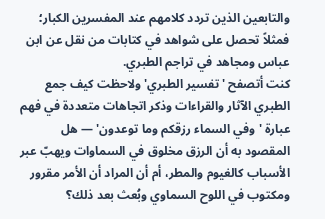والتابعين الذين تردد كلامهم عند المفسرين الكبار؛ فمثلاً تحصل على شواهد في كتابات من نقل عن ابن عباس ومجاهد في تراجم الطبري.
كنت أتصفح 'تفسير الطبري' ولاحظت كيف جمع الطبري الآثار والقراءات وذكر اتجاهات متعددة في فهم عبارة 'وفي السماء رزقكم وما توعدون' — هل المقصود به أن الرزق مخلوق في السماوات ويهبّ عبر الأسباب كالغيوم والمطر، أم أن المراد أن الأمر مقرور ومكتوب في اللوح السماوي وبُعث بعد ذلك؟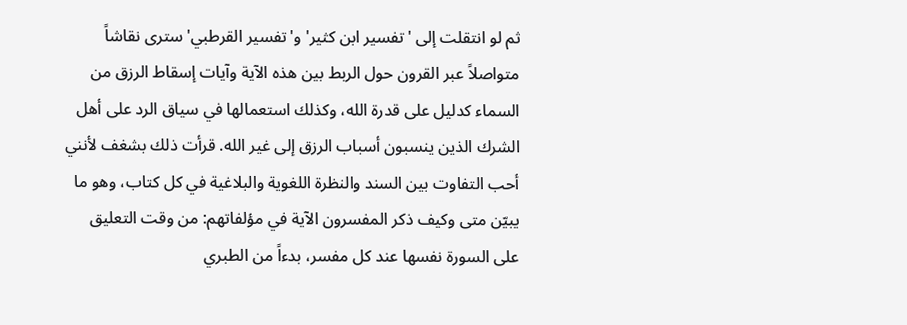ثم لو انتقلت إلى 'تفسير ابن كثير' و'تفسير القرطبي' سترى نقاشاً متواصلاً عبر القرون حول الربط بين هذه الآية وآيات إسقاط الرزق من السماء كدليل على قدرة الله، وكذلك استعمالها في سياق الرد على أهل الشرك الذين ينسبون أسباب الرزق إلى غير الله. قرأت ذلك بشغف لأنني أحب التفاوت بين السند والنظرة اللغوية والبلاغية في كل كتاب، وهو ما يبيّن متى وكيف ذكر المفسرون الآية في مؤلفاتهم: من وقت التعليق على السورة نفسها عند كل مفسر، بدءاً من الطبري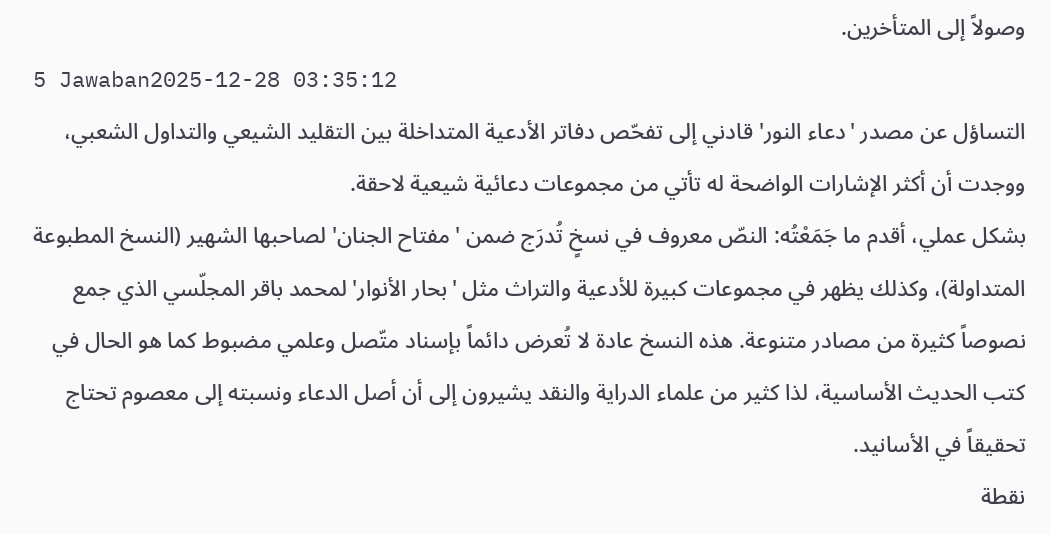وصولاً إلى المتأخرين.
5 Jawaban2025-12-28 03:35:12
التساؤل عن مصدر 'دعاء النور' قادني إلى تفحّص دفاتر الأدعية المتداخلة بين التقليد الشيعي والتداول الشعبي، ووجدت أن أكثر الإشارات الواضحة له تأتي من مجموعات دعائية شيعية لاحقة.
بشكل عملي، أقدم ما جَمَعْتُه: النصّ معروف في نسخٍ تُدرَج ضمن 'مفتاح الجنان' لصاحبها الشهير (النسخ المطبوعة المتداولة)، وكذلك يظهر في مجموعات كبيرة للأدعية والتراث مثل 'بحار الأنوار' لمحمد باقر المجلّسي الذي جمع نصوصاً كثيرة من مصادر متنوعة. هذه النسخ عادة لا تُعرض دائماً بإسناد متّصل وعلمي مضبوط كما هو الحال في كتب الحديث الأساسية، لذا كثير من علماء الدراية والنقد يشيرون إلى أن أصل الدعاء ونسبته إلى معصوم تحتاج تحقيقاً في الأسانيد.
نقطة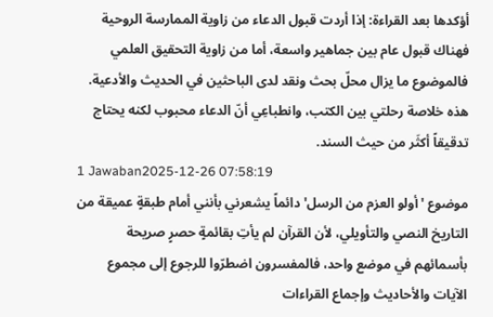أؤكدها بعد القراءة: إذا أردت قبول الدعاء من زاوية الممارسة الروحية فهناك قبول عام بين جماهير واسعة، أما من زاوية التحقيق العلمي فالموضوع ما يزال محلّ بحث ونقد لدى الباحثين في الحديث والأدعية. هذه خلاصة رحلتي بين الكتب، وانطباعِي أنّ الدعاء محبوب لكنه يحتاج تدقيقاً أكثَر من حيث السند.
1 Jawaban2025-12-26 07:58:19
موضوع 'أولو العزم من الرسل' دائماً يشعرني بأنني أمام طبقةٍ عميقة من التاريخ النصي والتأويلي، لأن القرآن لم يأتِ بقائمةٍ حصرٍ صريحة بأسمائهم في موضع واحد، فالمفسرون اضطرّوا للرجوع إلى مجموع الآيات والأحاديث وإجماع القراءات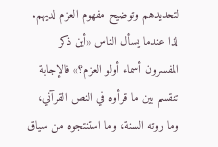لتحديدهم وتوضيح مفهوم العزم لديهم. لذا عندما يسأل الناس «أين ذكر المفسرون أسماء أولو العزم؟» فالإجابة تنقسم بين ما قرأوه في النص القرآني، وما روته السنة، وما استنتجوه من سياق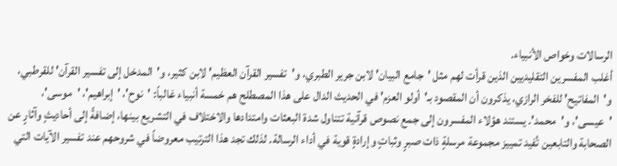الرسالات وخواص الأنبياء.
أغلب المفسرين التقليديين الذين قرأت لهم مثل 'جامع البيان' لابن جرير الطبري، و'تفسير القرآن العظيم' لابن كثير، و'المدخل إلى تفسير القرآن' للقرطبي، و'المفاتيح' للفخر الرازي، يذكرون أن المقصود بـ'أولو العزم' في الحديث الدال على هذا المصطلح هم خمسة أنبياء غالباً: 'نوح'، 'إبراهيم'، 'موسى'، 'عيسى'، و'محمد'. يستند هؤلاء المفسرون إلى جمع نصوص قرآنية تتناول شدة البعثات وامتدادها والاختلاف في التشريع بينها، إضافةً إلى أحاديثٍ وآثارٍ عن الصحابة والتابعين تُفيد تمييز مجموعة مرسلةٍ ذات صبرٍ وثباتٍ وإرادةٍ قوية في أداء الرسالة. لذلك تجد هذا الترتيب معروضاً في شروحهم عند تفسير الآيات التي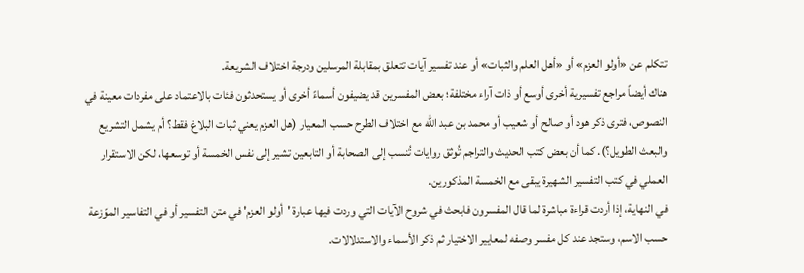تتكلم عن «أولو العزم» أو «أهل العلم والثبات» أو عند تفسير آيات تتعلق بمقابلة المرسلين ودرجة اختلاف الشريعة.
هناك أيضاً مراجع تفسيرية أخرى أوسع أو ذات آراء مختلفة؛ بعض المفسرين قد يضيفون أسماءً أخرى أو يستحدثون فئات بالاعتماد على مفردات معينة في النصوص، فترى ذكر هود أو صالح أو شعيب أو محمد بن عبد الله مع اختلاف الطرح حسب المعيار (هل العزم يعني ثبات البلاغ فقط؟ أم يشمل التشريع والبعث الطويل؟). كما أن بعض كتب الحديث والتراجم تُوثق روايات تُنسب إلى الصحابة أو التابعين تشير إلى نفس الخمسة أو توسعها، لكن الاستقرار العملي في كتب التفسير الشهيرة يبقى مع الخمسة المذكورين.
في النهاية، إذا أردت قراءة مباشرة لما قال المفسرون فابحث في شروح الآيات التي وردت فيها عبارة 'أولو العزم' في متن التفسير أو في التفاسير الموّزعة حسب الاسم، وستجد عند كل مفسر وصفه لمعايير الاختيار ثم ذكر الأسماء والاستدلالات.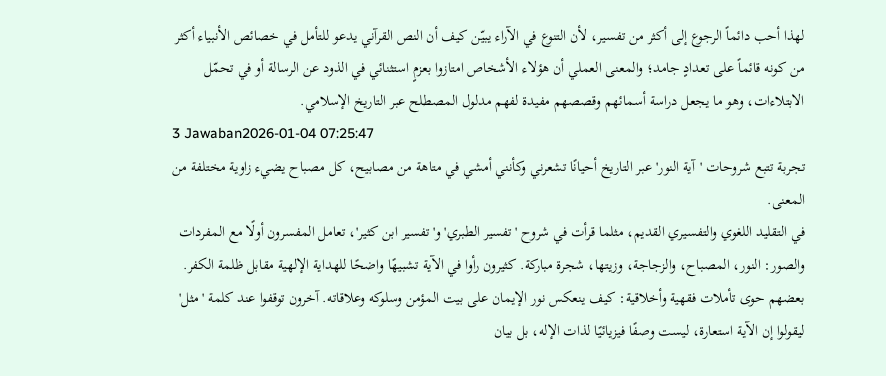لهذا أحب دائماً الرجوع إلى أكثر من تفسير، لأن التنوع في الآراء يبيّن كيف أن النص القرآني يدعو للتأمل في خصائص الأنبياء أكثر من كونه قائماً على تعدادٍ جامد؛ والمعنى العملي أن هؤلاء الأشخاص امتازوا بعزمٍ استثنائي في الذود عن الرسالة أو في تحمّل الابتلاءات، وهو ما يجعل دراسة أسمائهم وقصصهم مفيدة لفهم مدلول المصطلح عبر التاريخ الإسلامي.
3 Jawaban2026-01-04 07:25:47
تجربة تتبع شروحات 'آية النور' عبر التاريخ أحيانًا تشعرني وكأنني أمشي في متاهة من مصابيح، كل مصباح يضيء زاوية مختلفة من المعنى.
في التقليد اللغوي والتفسيري القديم، مثلما قرأت في شروح 'تفسير الطبري' و'تفسير ابن كثير'، تعامل المفسرون أولًا مع المفردات والصور: النور، المصباح، والزجاجة، وزيتها، شجرة مباركة. كثيرون رأوا في الآية تشبيهًا واضحًا للهداية الإلهية مقابل ظلمة الكفر. بعضهم حوى تأملات فقهية وأخلاقية: كيف ينعكس نور الإيمان على بيت المؤمن وسلوكه وعلاقاته. آخرون توقفوا عند كلمة 'مثل' ليقولوا إن الآية استعارة، ليست وصفًا فيزيائيًا لذات الإله، بل بيان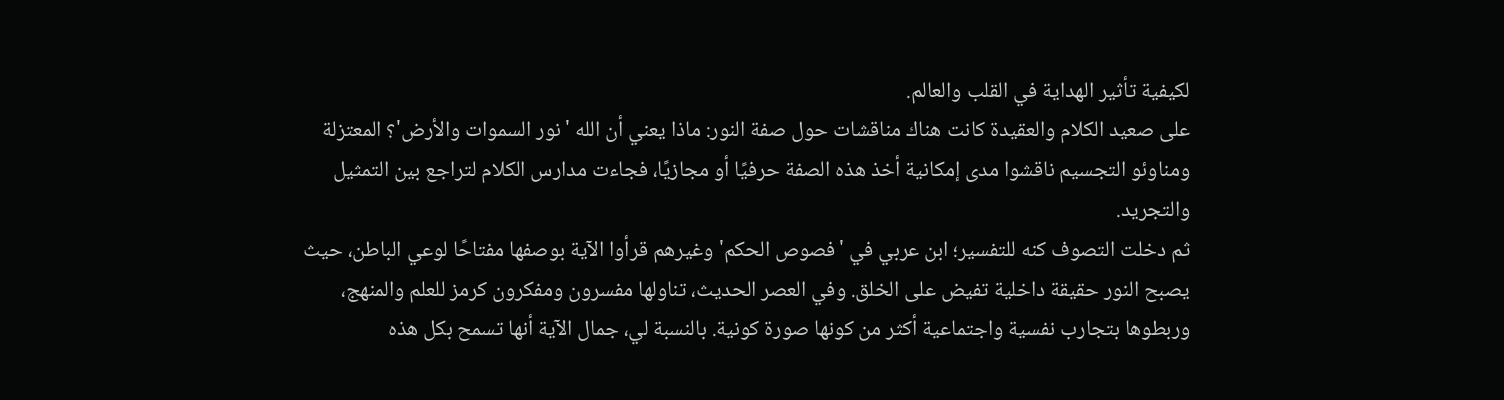لكيفية تأثير الهداية في القلب والعالم.
على صعيد الكلام والعقيدة كانت هناك مناقشات حول صفة النور: ماذا يعني أن الله 'نور السموات والأرض'؟ المعتزلة ومناوئو التجسيم ناقشوا مدى إمكانية أخذ هذه الصفة حرفيًا أو مجازيًا، فجاءت مدارس الكلام لتراجع بين التمثيل والتجريد.
ثم دخلت التصوف كنه للتفسير؛ ابن عربي في 'فصوص الحكم' وغيرهم قرأوا الآية بوصفها مفتاحًا لوعي الباطن، حيث يصبح النور حقيقة داخلية تفيض على الخلق. وفي العصر الحديث، تناولها مفسرون ومفكرون كرمز للعلم والمنهج، وربطوها بتجارب نفسية واجتماعية أكثر من كونها صورة كونية. بالنسبة لي، جمال الآية أنها تسمح بكل هذه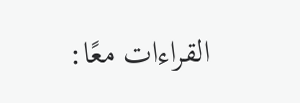القراءات معًا: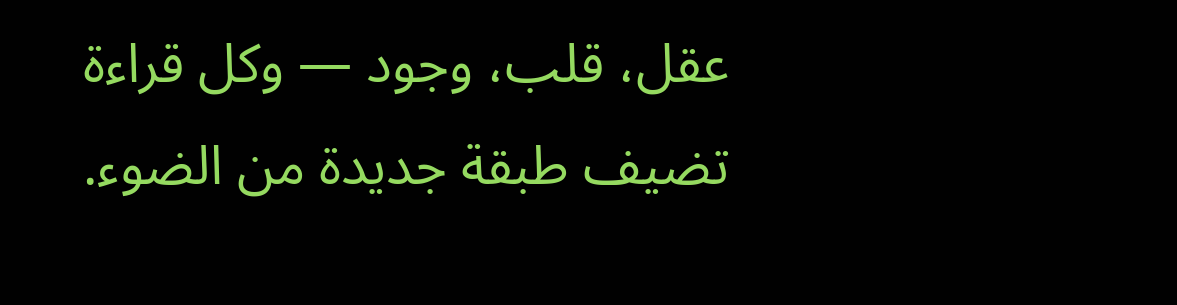عقل، قلب، وجود — وكل قراءة تضيف طبقة جديدة من الضوء.